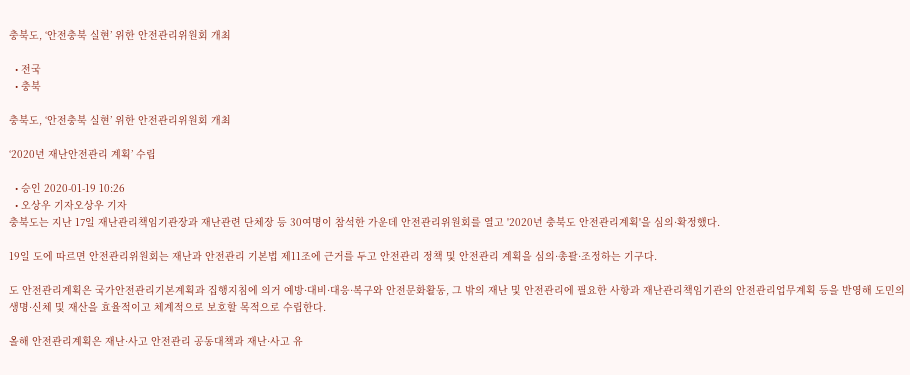충북도, ‘안전충북 실현’ 위한 안전관리위원회 개최

  • 전국
  • 충북

충북도, ‘안전충북 실현’ 위한 안전관리위원회 개최

‘2020년 재난안전관리 계획’ 수립

  • 승인 2020-01-19 10:26
  • 오상우 기자오상우 기자
충북도는 지난 17일 재난관리책임기관장과 재난관련 단체장 등 30여명이 참석한 가운데 안전관리위원회를 열고 '2020년 충북도 안전관리계획'을 심의·확정했다.

19일 도에 따르면 안전관리위원회는 재난과 안전관리 기본법 제11조에 근거를 두고 안전관리 정책 및 안전관리 계획을 심의·총괄·조정하는 기구다.

도 안전관리계획은 국가안전관리기본계획과 집행지침에 의거 예방·대비·대응·복구와 안전문화활동, 그 밖의 재난 및 안전관리에 필요한 사항과 재난관리책임기관의 안전관리업무계획 등을 반영해 도민의 생명·신체 및 재산을 효율적이고 체계적으로 보호할 목적으로 수립한다.

올해 안전관리계획은 재난·사고 안전관리 공동대책과 재난·사고 유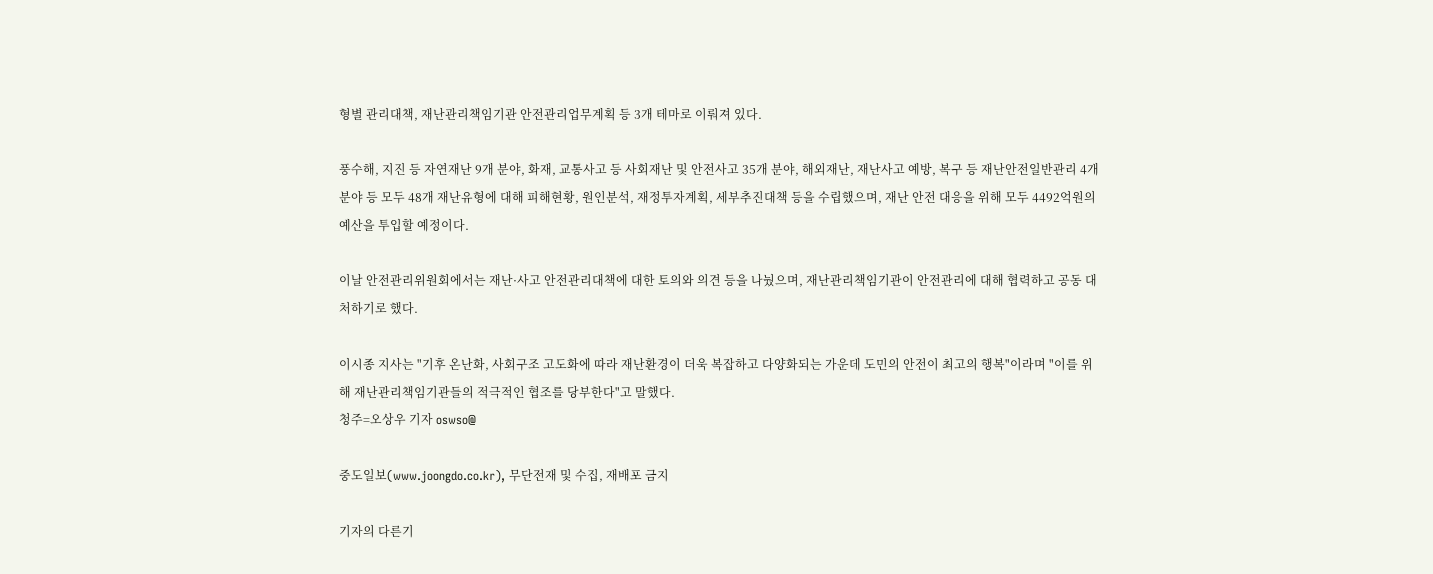형별 관리대책, 재난관리책임기관 안전관리업무계획 등 3개 테마로 이뤄져 있다.

풍수해, 지진 등 자연재난 9개 분야, 화재, 교통사고 등 사회재난 및 안전사고 35개 분야, 해외재난, 재난사고 예방, 복구 등 재난안전일반관리 4개 분야 등 모두 48개 재난유형에 대해 피해현황, 원인분석, 재정투자계획, 세부추진대책 등을 수립했으며, 재난 안전 대응을 위해 모두 4492억원의 예산을 투입할 예정이다.

이날 안전관리위원회에서는 재난·사고 안전관리대책에 대한 토의와 의견 등을 나눴으며, 재난관리책임기관이 안전관리에 대해 협력하고 공동 대처하기로 했다.

이시종 지사는 "기후 온난화, 사회구조 고도화에 따라 재난환경이 더욱 복잡하고 다양화되는 가운데 도민의 안전이 최고의 행복"이라며 "이를 위해 재난관리책임기관들의 적극적인 협조를 당부한다"고 말했다.
청주=오상우 기자 oswso@

중도일보(www.joongdo.co.kr), 무단전재 및 수집, 재배포 금지

기자의 다른기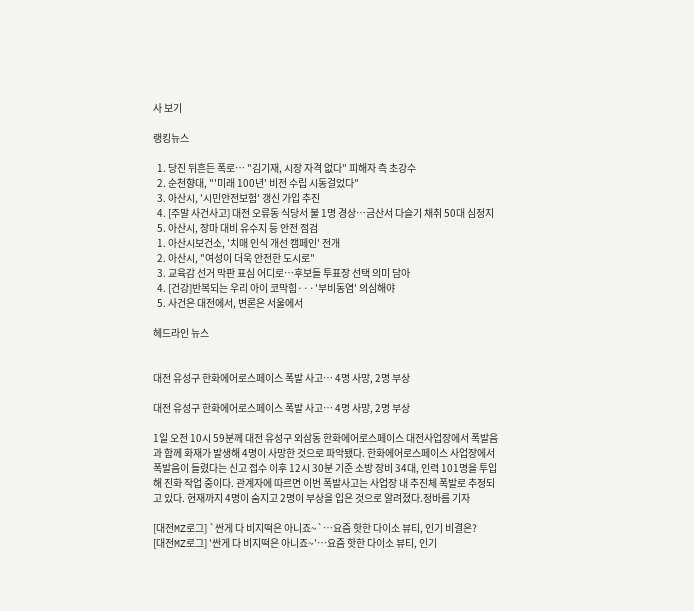사 보기

랭킹뉴스

  1. 당진 뒤흔든 폭로… "김기재, 시장 자격 없다" 피해자 측 초강수
  2. 순천향대, "'미래 100년' 비전 수립 시동걸었다"
  3. 아산시, '시민안전보험' 갱신 가입 추진
  4. [주말 사건사고] 대전 오류동 식당서 불 1명 경상…금산서 다슬기 채취 50대 심정지
  5. 아산시, 장마 대비 유수지 등 안전 점검
  1. 아산시보건소, '치매 인식 개선 캠페인' 전개
  2. 아산시, "여성이 더욱 안전한 도시로"
  3. 교육감 선거 막판 표심 어디로…후보들 투표장 선택 의미 담아
  4. [건강]반복되는 우리 아이 코막힘···'부비동염' 의심해야
  5. 사건은 대전에서, 변론은 서울에서

헤드라인 뉴스


대전 유성구 한화에어로스페이스 폭발 사고… 4명 사망, 2명 부상

대전 유성구 한화에어로스페이스 폭발 사고… 4명 사망, 2명 부상

1일 오전 10시 59분께 대전 유성구 외삼동 한화에어로스페이스 대전사업장에서 폭발음과 함께 화재가 발생해 4명이 사망한 것으로 파악됐다. 한화에어로스페이스 사업장에서 폭발음이 들렸다는 신고 접수 이후 12시 30분 기준 소방 장비 34대, 인력 101명을 투입해 진화 작업 중이다. 관계자에 따르면 이번 폭발사고는 사업장 내 추진체 폭발로 추정되고 있다. 현재까지 4명이 숨지고 2명이 부상을 입은 것으로 알려졌다.정바름 기자

[대전MZ로그] `싼게 다 비지떡은 아니죠~`…요즘 핫한 다이소 뷰티, 인기 비결은?
[대전MZ로그] '싼게 다 비지떡은 아니죠~'…요즘 핫한 다이소 뷰티, 인기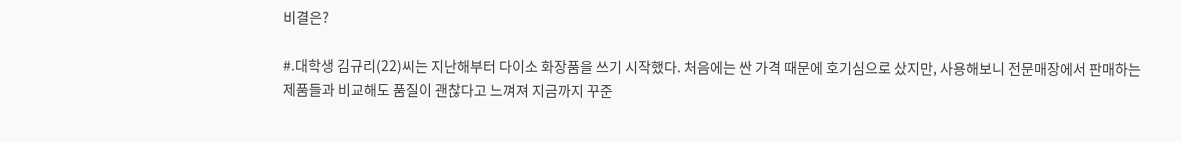비결은?

#.대학생 김규리(22)씨는 지난해부터 다이소 화장품을 쓰기 시작했다. 처음에는 싼 가격 때문에 호기심으로 샀지만, 사용해보니 전문매장에서 판매하는 제품들과 비교해도 품질이 괜찮다고 느껴져 지금까지 꾸준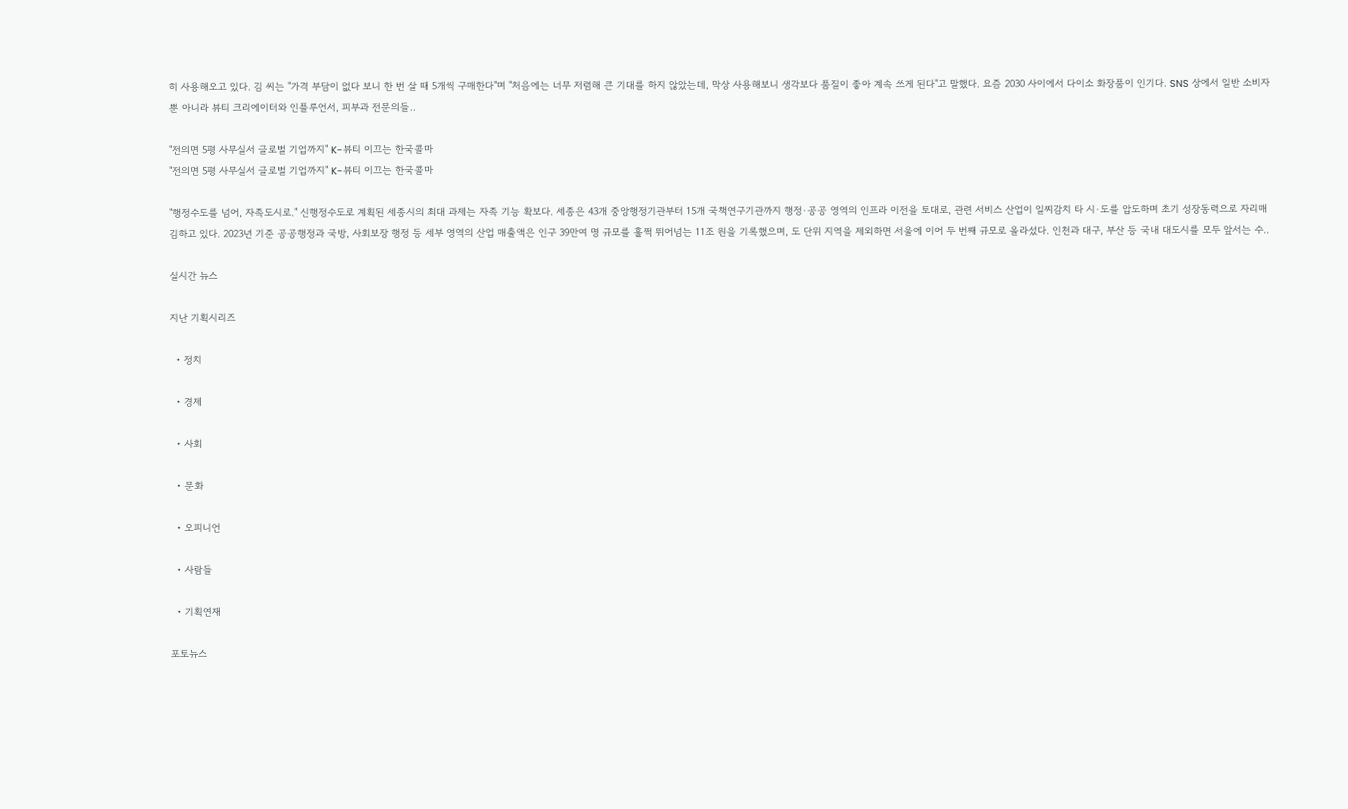히 사용해오고 있다. 김 씨는 "가격 부담이 없다 보니 한 번 살 때 5개씩 구매한다"며 "처음에는 너무 저렴해 큰 기대를 하지 않았는데, 막상 사용해보니 생각보다 품질이 좋아 계속 쓰게 된다"고 말했다. 요즘 2030 사이에서 다이소 화장품이 인기다. SNS 상에서 일반 소비자뿐 아니라 뷰티 크리에이터와 인플루언서, 피부과 전문의들..

"전의면 5평 사무실서 글로벌 기업까지" K-뷰티 이끄는 한국콜마
"전의면 5평 사무실서 글로벌 기업까지" K-뷰티 이끄는 한국콜마

"행정수도를 넘어, 자족도시로." 신행정수도로 계획된 세종시의 최대 과제는 자족 기능 확보다. 세종은 43개 중앙행정기관부터 15개 국책연구기관까지 행정·공공 영역의 인프라 이전을 토대로, 관련 서비스 산업이 일찌감치 타 시·도를 압도하며 초기 성장동력으로 자리매김하고 있다. 2023년 기준 공공행정과 국방, 사회보장 행정 등 세부 영역의 산업 매출액은 인구 39만여 명 규모를 훌쩍 뛰어넘는 11조 원을 기록했으며, 도 단위 지역을 제외하면 서울에 이어 두 번째 규모로 올라섰다. 인천과 대구, 부산 등 국내 대도시를 모두 앞서는 수..

실시간 뉴스

지난 기획시리즈

  • 정치

  • 경제

  • 사회

  • 문화

  • 오피니언

  • 사람들

  • 기획연재

포토뉴스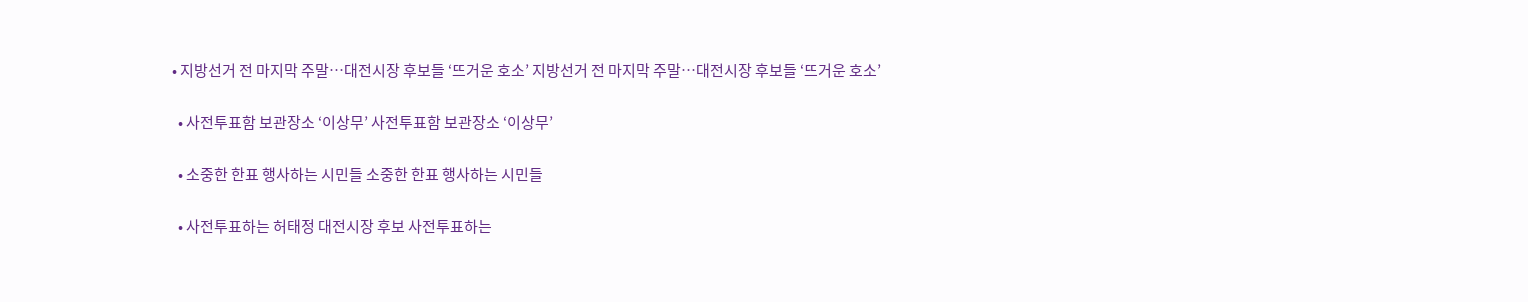• 지방선거 전 마지막 주말…대전시장 후보들 ‘뜨거운 호소’ 지방선거 전 마지막 주말…대전시장 후보들 ‘뜨거운 호소’

  • 사전투표함 보관장소 ‘이상무’ 사전투표함 보관장소 ‘이상무’

  • 소중한 한표 행사하는 시민들 소중한 한표 행사하는 시민들

  • 사전투표하는 허태정 대전시장 후보 사전투표하는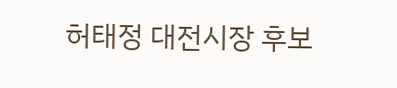허태정 대전시장 후보